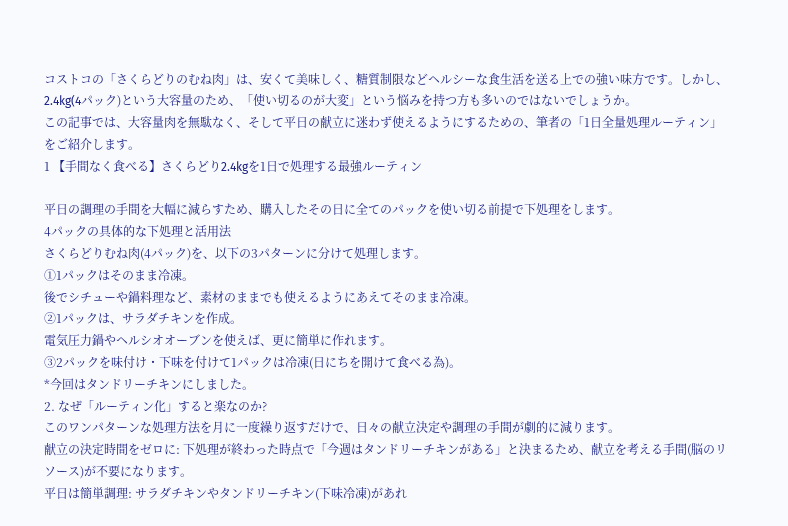コストコの「さくらどりのむね肉」は、安くて美味しく、糖質制限などヘルシーな食生活を送る上での強い味方です。しかし、2.4kg(4パック)という大容量のため、「使い切るのが大変」という悩みを持つ方も多いのではないでしょうか。
この記事では、大容量肉を無駄なく、そして平日の献立に迷わず使えるようにするための、筆者の「1日全量処理ルーティン」をご紹介します。
1 【手間なく食べる】さくらどり2.4kgを1日で処理する最強ルーティン

平日の調理の手間を大幅に減らすため、購入したその日に全てのパックを使い切る前提で下処理をします。
4パックの具体的な下処理と活用法
さくらどりむね肉(4パック)を、以下の3パターンに分けて処理します。
①1パックはそのまま冷凍。
後でシチューや鍋料理など、素材のままでも使えるようにあえてそのまま冷凍。
②1パックは、サラダチキンを作成。
電気圧力鍋やヘルシオオーブンを使えば、更に簡単に作れます。
③2パックを味付け・下味を付けて1パックは冷凍(日にちを開けて食べる為)。
*今回はタンドリーチキンにしました。
2. なぜ「ルーティン化」すると楽なのか?
このワンパターンな処理方法を月に一度繰り返すだけで、日々の献立決定や調理の手間が劇的に減ります。
献立の決定時間をゼロに: 下処理が終わった時点で「今週はタンドリーチキンがある」と決まるため、献立を考える手間(脳のリソース)が不要になります。
平日は簡単調理: サラダチキンやタンドリーチキン(下味冷凍)があれ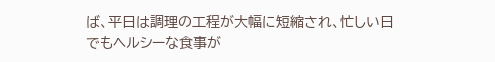ば、平日は調理の工程が大幅に短縮され、忙しい日でもヘルシーな食事が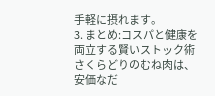手軽に摂れます。
3. まとめ:コスパと健康を両立する賢いストック術
さくらどりのむね肉は、安価なだ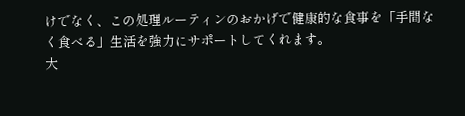けでなく、この処理ルーティンのおかげで健康的な食事を「手間なく食べる」生活を強力にサポートしてくれます。
大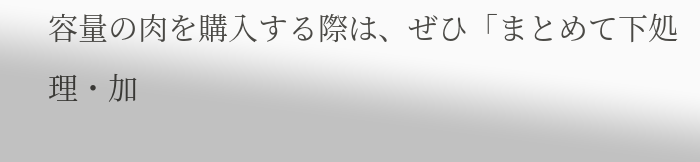容量の肉を購入する際は、ぜひ「まとめて下処理・加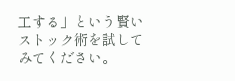工する」という賢いストック術を試してみてください。